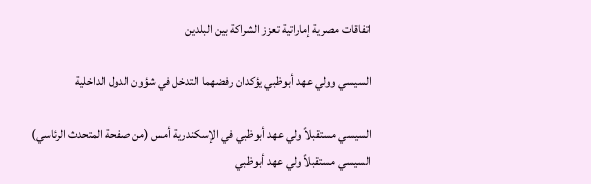اتفاقات مصرية إماراتية تعزز الشراكة بين البلدين

السيسي وولي عهد أبوظبي يؤكدان رفضهما التدخل في شؤون الدول الداخلية

السيسي مستقبلاً ولي عهد أبوظبي في الإسكندرية أمس (من صفحة المتحدث الرئاسي)
السيسي مستقبلاً ولي عهد أبوظبي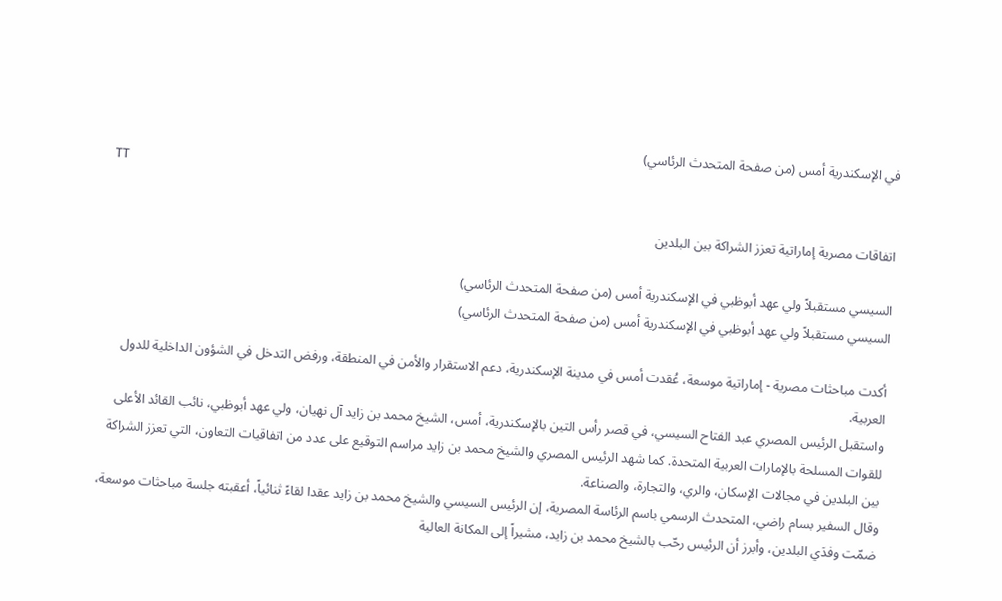في الإسكندرية أمس (من صفحة المتحدث الرئاسي)
TT

اتفاقات مصرية إماراتية تعزز الشراكة بين البلدين

السيسي مستقبلاً ولي عهد أبوظبي في الإسكندرية أمس (من صفحة المتحدث الرئاسي)
السيسي مستقبلاً ولي عهد أبوظبي في الإسكندرية أمس (من صفحة المتحدث الرئاسي)

أكدت مباحثات مصرية - إماراتية موسعة، عُقدت أمس في مدينة الإسكندرية، دعم الاستقرار والأمن في المنطقة، ورفض التدخل في الشؤون الداخلية للدول العربية.
واستقبل الرئيس المصري عبد الفتاح السيسي، في قصر رأس التين بالإسكندرية، أمس، الشيخ محمد بن زايد آل نهيان، ولي عهد أبوظبي، نائب القائد الأعلى للقوات المسلحة بالإمارات العربية المتحدة. كما شهد الرئيس المصري والشيخ محمد بن زايد مراسم التوقيع على عدد من اتفاقيات التعاون، التي تعزز الشراكة بين البلدين في مجالات الإسكان، والري، والتجارة، والصناعة.
وقال السفير بسام راضي، المتحدث الرسمي باسم الرئاسة المصرية، إن الرئيس السيسي والشيخ محمد بن زايد عقدا لقاءً ثنائياً، أعقبته جلسة مباحثات موسعة، ضمّت وفدَي البلدين، وأبرز أن الرئيس رحّب بالشيخ محمد بن زايد، مشيراً إلى المكانة العالية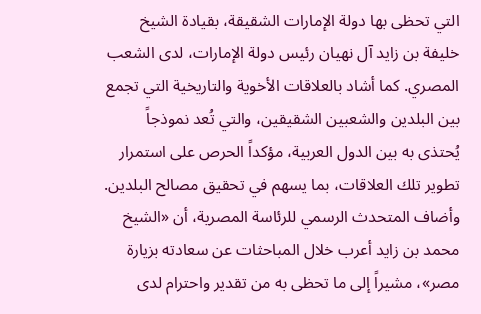التي تحظى بها دولة الإمارات الشقيقة، بقيادة الشيخ خليفة بن زايد آل نهيان رئيس دولة الإمارات، لدى الشعب المصري. كما أشاد بالعلاقات الأخوية والتاريخية التي تجمع بين البلدين والشعبين الشقيقين، والتي تُعد نموذجاً يُحتذى به بين الدول العربية، مؤكداً الحرص على استمرار تطوير تلك العلاقات، بما يسهم في تحقيق مصالح البلدين.
وأضاف المتحدث الرسمي للرئاسة المصرية، أن «الشيخ محمد بن زايد أعرب خلال المباحثات عن سعادته بزيارة مصر»، مشيراً إلى ما تحظى به من تقدير واحترام لدى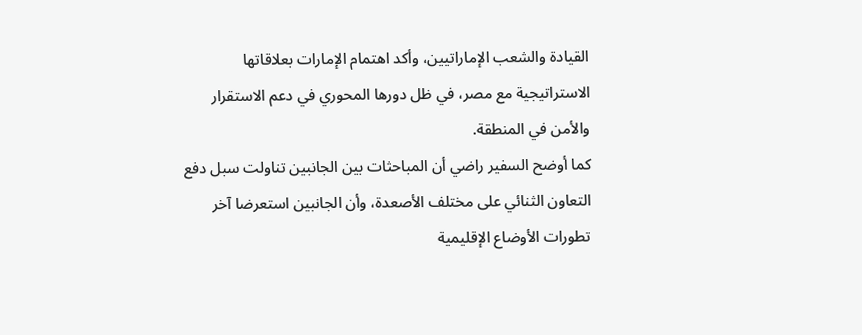القيادة والشعب الإماراتيين، وأكد اهتمام الإمارات بعلاقاتها الاستراتيجية مع مصر، في ظل دورها المحوري في دعم الاستقرار والأمن في المنطقة.
كما أوضح السفير راضي أن المباحثات بين الجانبين تناولت سبل دفع التعاون الثنائي على مختلف الأصعدة، وأن الجانبين استعرضا آخر تطورات الأوضاع الإقليمية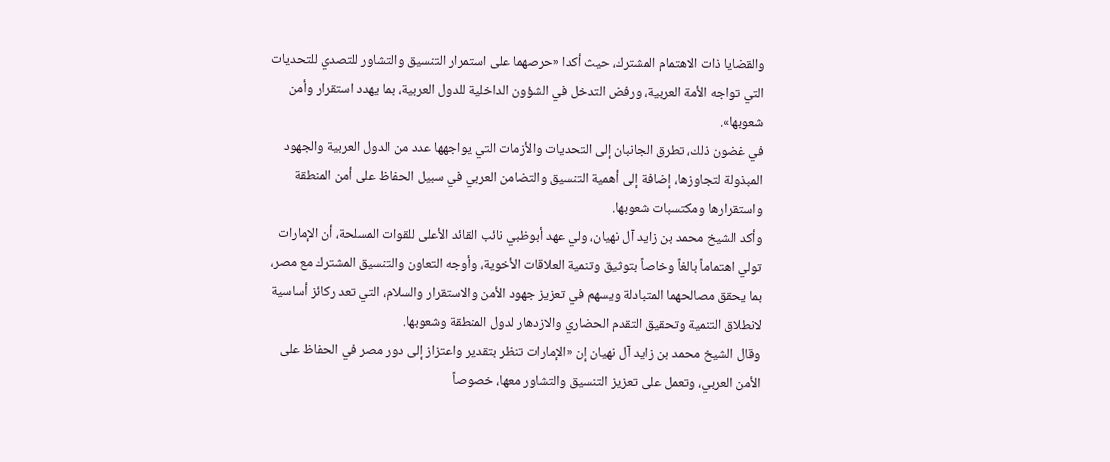والقضايا ذات الاهتمام المشترك، حيث أكدا «حرصهما على استمرار التنسيق والتشاور للتصدي للتحديات التي تواجه الأمة العربية، ورفض التدخل في الشؤون الداخلية للدول العربية، بما يهدد استقرار وأمن شعوبها».
في غضون ذلك، تطرق الجانبان إلى التحديات والأزمات التي يواجهها عدد من الدول العربية والجهود المبذولة لتجاوزها، إضافة إلى أهمية التنسيق والتضامن العربي في سبيل الحفاظ على أمن المنطقة واستقرارها ومكتسبات شعوبها.
وأكد الشيخ محمد بن زايد آل نهيان، ولي عهد أبوظبي نائب القائد الأعلى للقوات المسلحة، أن الإمارات تولي اهتماماً بالغاً وخاصاً بتوثيق وتنمية العلاقات الأخوية، وأوجه التعاون والتنسيق المشترك مع مصر، بما يحقق مصالحهما المتبادلة ويسهم في تعزيز جهود الأمن والاستقرار والسلام، التي تعد ركائز أساسية لانطلاق التنمية وتحقيق التقدم الحضاري والازدهار لدول المنطقة وشعوبها.
وقال الشيخ محمد بن زايد آل نهيان إن «الإمارات تنظر بتقدير واعتزاز إلى دور مصر في الحفاظ على الأمن العربي، وتعمل على تعزيز التنسيق والتشاور معها، خصوصاً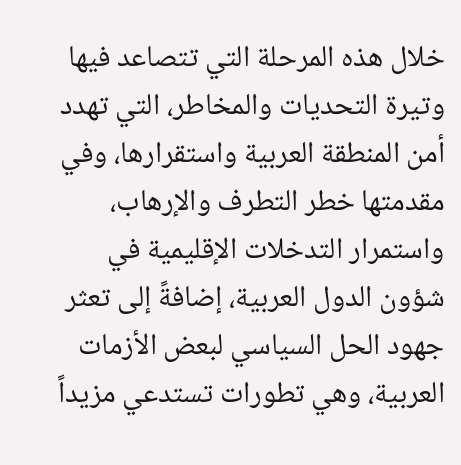خلال هذه المرحلة التي تتصاعد فيها وتيرة التحديات والمخاطر، التي تهدد أمن المنطقة العربية واستقرارها، وفي مقدمتها خطر التطرف والإرهاب، واستمرار التدخلات الإقليمية في شؤون الدول العربية، إضافةً إلى تعثر جهود الحل السياسي لبعض الأزمات العربية، وهي تطورات تستدعي مزيداً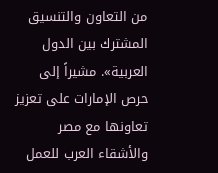من التعاون والتنسيق المشترك بين الدول العربية». مشيراً إلى حرص الإمارات على تعزيز تعاونها مع مصر والأشقاء العرب للعمل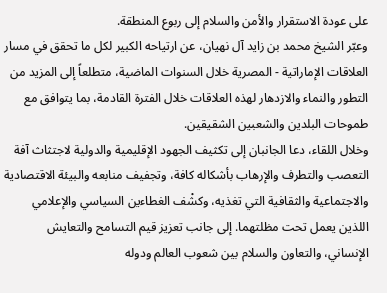على عودة الاستقرار والأمن والسلام إلى ربوع المنطقة.
وعبّر الشيخ محمد بن زايد آل نهيان، عن ارتياحه الكبير لكل ما تحقق في مسار العلاقات الإماراتية - المصرية خلال السنوات الماضية، متطلعاً إلى المزيد من التطور والنماء والازدهار لهذه العلاقات خلال الفترة القادمة، بما يتوافق مع طموحات البلدين والشعبين الشقيقين.
وخلال اللقاء، دعا الجانبان إلى تكثيف الجهود الإقليمية والدولية لاجتثاث آفة التعصب والتطرف والإرهاب بأشكاله كافة، وتجفيف منابعه والبيئة الاقتصادية والاجتماعية والثقافية التي تغذيه، وكشْف الغطاءين السياسي والإعلامي اللذين يعمل تحت مظلتهما. إلى جانب تعزيز قيم التسامح والتعايش الإنساني، والتعاون والسلام بين شعوب العالم ودوله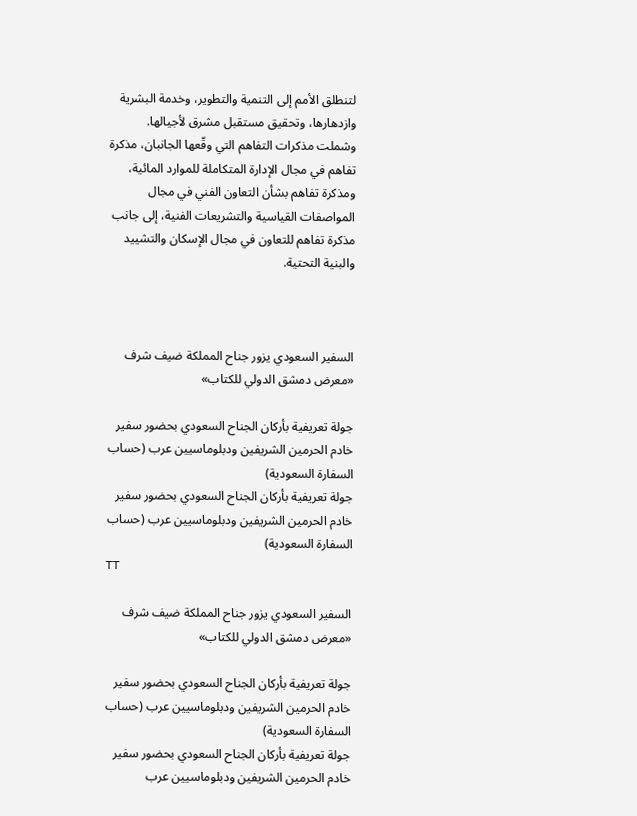لتنطلق الأمم إلى التنمية والتطوير، وخدمة البشرية وازدهارها، وتحقيق مستقبل مشرق لأجيالها.
وشملت مذكرات التفاهم التي وقّعها الجانبان، مذكرة تفاهم في مجال الإدارة المتكاملة للموارد المائية، ومذكرة تفاهم بشأن التعاون الفني في مجال المواصفات القياسية والتشريعات الفنية، إلى جانب مذكرة تفاهم للتعاون في مجال الإسكان والتشييد والبنية التحتية.



السفير السعودي يزور جناح المملكة ضيف شرف «معرض دمشق الدولي للكتاب»

جولة تعريفية بأركان الجناح السعودي بحضور سفير خادم الحرمين الشريفين ودبلوماسيين عرب (حساب السفارة السعودية)
جولة تعريفية بأركان الجناح السعودي بحضور سفير خادم الحرمين الشريفين ودبلوماسيين عرب (حساب السفارة السعودية)
TT

السفير السعودي يزور جناح المملكة ضيف شرف «معرض دمشق الدولي للكتاب»

جولة تعريفية بأركان الجناح السعودي بحضور سفير خادم الحرمين الشريفين ودبلوماسيين عرب (حساب السفارة السعودية)
جولة تعريفية بأركان الجناح السعودي بحضور سفير خادم الحرمين الشريفين ودبلوماسيين عرب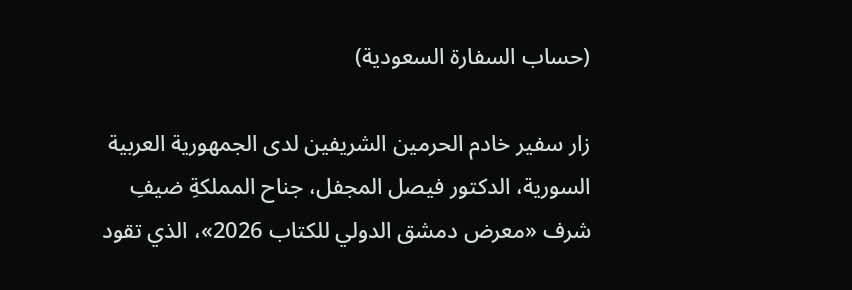(حساب السفارة السعودية)

زار سفير خادم الحرمين الشريفين لدى الجمهورية العربية السورية، الدكتور فيصل المجفل، جناح المملكةِ ضيفِ شرف «معرض دمشق الدولي للكتاب 2026»، الذي تقود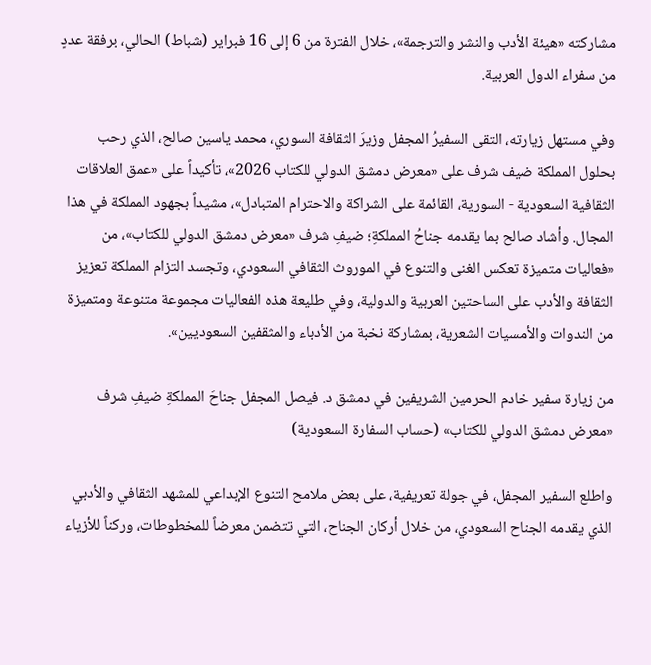مشاركته «هيئة الأدب والنشر والترجمة»، خلال الفترة من 6 إلى 16 فبراير (شباط) الحالي، برفقة عددٍ من سفراء الدول العربية.

وفي مستهل زيارته، التقى السفيرُ المجفل وزيرَ الثقافة السوري، محمد ياسين صالح، الذي رحب بحلول المملكة ضيف شرف على «معرض دمشق الدولي للكتاب 2026»، تأكيداً على «عمق العلاقات الثقافية السعودية - السورية، القائمة على الشراكة والاحترام المتبادل»، مشيداً بجهود المملكة في هذا المجال. وأشاد صالح بما يقدمه جناحُ المملكةِ؛ ضيفِ شرف «معرض دمشق الدولي للكتاب»، من «فعاليات متميزة تعكس الغنى والتنوع في الموروث الثقافي السعودي، وتجسد التزام المملكة تعزيز الثقافة والأدب على الساحتين العربية والدولية، وفي طليعة هذه الفعاليات مجموعة متنوعة ومتميزة من الندوات والأمسيات الشعرية، بمشاركة نخبة من الأدباء والمثقفين السعوديين».

من زيارة سفير خادم الحرمين الشريفين في دمشق د. فيصل المجفل جناحَ المملكةِ ضيفِ شرف «معرض دمشق الدولي للكتاب» (حساب السفارة السعودية)

واطلع السفير المجفل، في جولة تعريفية، على بعض ملامح التنوع الإبداعي للمشهد الثقافي والأدبي الذي يقدمه الجناح السعودي، من خلال أركان الجناح، التي تتضمن معرضاً للمخطوطات، وركناً للأزياء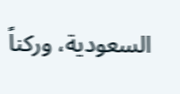السعودية، وركناً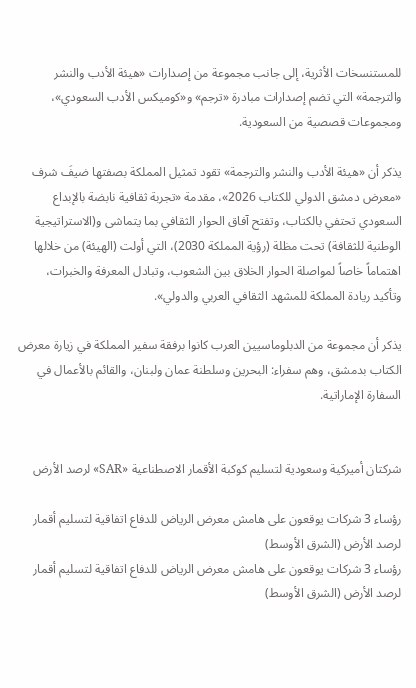للمستنسخات الأثرية، إلى جانب مجموعة من إصدارات «هيئة الأدب والنشر والترجمة» التي تضم إصدارات مبادرة «ترجم» و«كوميكس الأدب السعودي»، ومجموعات قصصية من السعودية.

يذكر أن «هيئة الأدب والنشر والترجمة» تقود تمثيل المملكة بصفتها ضيفَ شرف «معرض دمشق الدولي للكتاب 2026»، مقدمة «تجربة ثقافية نابضة بالإبداع السعودي تحتفي بالكتاب، وتفتح آفاق الحوار الثقافي بما يتماشى و(الاستراتيجية الوطنية للثقافة) تحت مظلة (رؤية المملكة 2030)، التي أولت (الهيئة) من خلالها اهتماماً خاصاً لمواصلة الحوار الخلاق بين الشعوب، وتبادل المعرفة والخبرات، وتأكيد ريادة المملكة للمشهد الثقافي العربي والدولي».

يذكر أن مجموعة من الدبلوماسيين العرب كانوا برفقة سفير المملكة في زيارة معرض الكتاب بدمشق، وهم سفراء: البحرين وسلطنة عمان ولبنان، والقائم بالأعمال في السفارة الإماراتية.


شركتان أميركية وسعودية لتسليم كوكبة الأقمار الاصطناعية «SAR» لرصد الأرض

رؤساء 3 شركات يوقعون على هامش معرض الرياض للدفاع اتفاقية لتسليم أقمار لرصد الأرض (الشرق الأوسط)
رؤساء 3 شركات يوقعون على هامش معرض الرياض للدفاع اتفاقية لتسليم أقمار لرصد الأرض (الشرق الأوسط)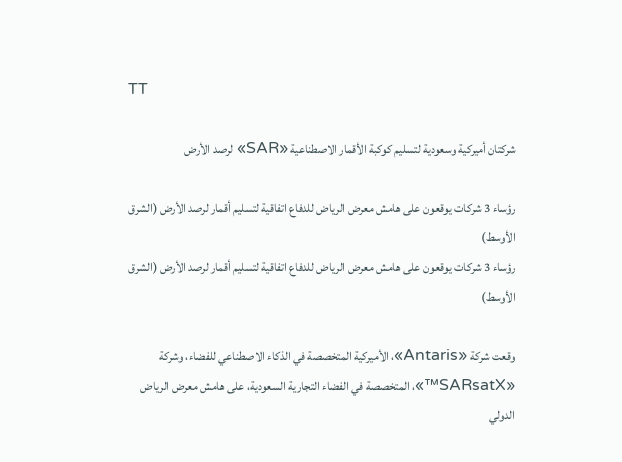TT

شركتان أميركية وسعودية لتسليم كوكبة الأقمار الاصطناعية «SAR» لرصد الأرض

رؤساء 3 شركات يوقعون على هامش معرض الرياض للدفاع اتفاقية لتسليم أقمار لرصد الأرض (الشرق الأوسط)
رؤساء 3 شركات يوقعون على هامش معرض الرياض للدفاع اتفاقية لتسليم أقمار لرصد الأرض (الشرق الأوسط)

وقعت شركة «Antaris»، الأميركية المتخصصة في الذكاء الاصطناعي للفضاء، وشركة «SARsatX™»، المتخصصة في الفضاء التجارية السعودية، على هامش معرض الرياض الدولي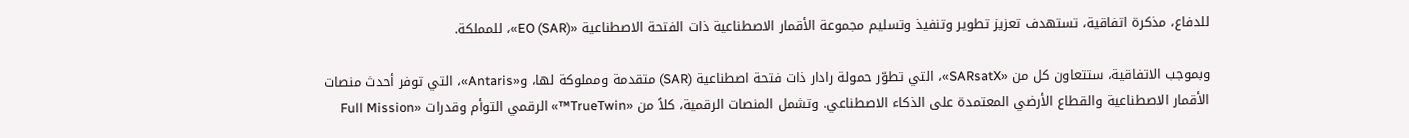للدفاع، مذكرة اتفاقية، تستهدف تعزيز تطوير وتنفيذ وتسليم مجموعة الأقمار الاصطناعية ذات الفتحة الاصطناعية «(SAR) EO»، للمملكة.

وبموجب الاتفاقية، ستتعاون كل من «SARsatX»، التي تطوّر حمولة رادار ذات فتحة اصطناعية (SAR) متقدمة ومملوكة لها، و«Antaris»، التي توفر أحدث منصات الأقمار الاصطناعية والقطاع الأرضي المعتمدة على الذكاء الاصطناعي. وتشمل المنصات الرقمية، كلاً من «TrueTwin™» الرقمي التوأم وقدرات «Full Mission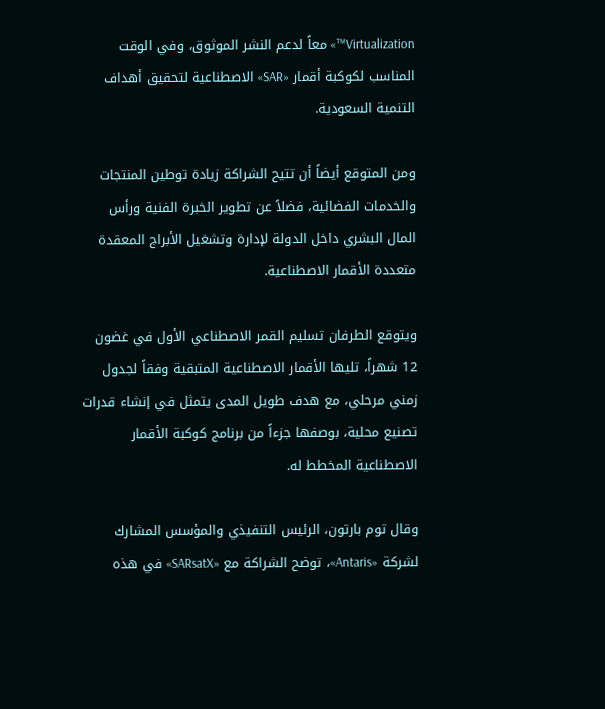Virtualization™» معاً لدعم النشر الموثوق، وفي الوقت المناسب لكوكبة أقمار «SAR» الاصطناعية لتحقيق أهداف التنمية السعودية.

ومن المتوقع أيضاً أن تتيح الشراكة زيادة توطين المنتجات والخدمات الفضائية، فضلاً عن تطوير الخبرة الفنية ورأس المال البشري داخل الدولة لإدارة وتشغيل الأبراج المعقدة متعددة الأقمار الاصطناعية.

ويتوقع الطرفان تسليم القمر الاصطناعي الأول في غضون 12 شهراً، تليها الأقمار الاصطناعية المتبقية وفقاً لجدول زمني مرحلي، مع هدف طويل المدى يتمثل في إنشاء قدرات تصنيع محلية، بوصفها جزءاً من برنامج كوكبة الأقمار الاصطناعية المخطط له.

وقال توم بارتون، الرئيس التنفيذي والمؤسس المشارك لشركة «Antaris»، توضح الشراكة مع «SARsatX» في هذه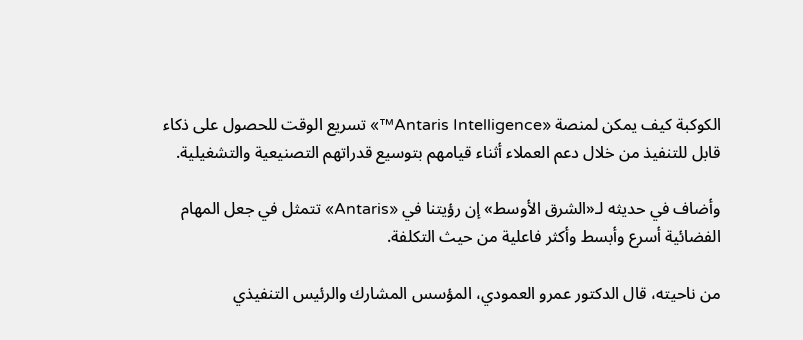الكوكبة كيف يمكن لمنصة «Antaris Intelligence™» تسريع الوقت للحصول على ذكاء قابل للتنفيذ من خلال دعم العملاء أثناء قيامهم بتوسيع قدراتهم التصنيعية والتشغيلية.

وأضاف في حديثه لـ«الشرق الأوسط» إن رؤيتنا في «Antaris» تتمثل في جعل المهام الفضائية أسرع وأبسط وأكثر فاعلية من حيث التكلفة.

من ناحيته، قال الدكتور عمرو العمودي، المؤسس المشارك والرئيس التنفيذي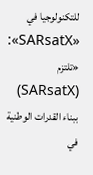للتكنولوجيا في «SARsatX»: «تلتزم (SARsatX) ببناء القدرات الوطنية في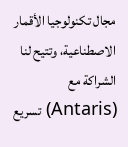مجال تكنولوجيا الأقمار الاصطناعية، وتتيح لنا الشراكة مع (Antaris) تسريع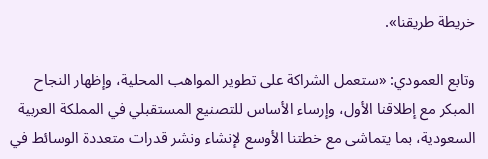خريطة طريقنا».

وتابع العمودي: «ستعمل الشراكة على تطوير المواهب المحلية، وإظهار النجاح المبكر مع إطلاقنا الأول، وإرساء الأساس للتصنيع المستقبلي في المملكة العربية السعودية، بما يتماشى مع خطتنا الأوسع لإنشاء ونشر قدرات متعددة الوسائط في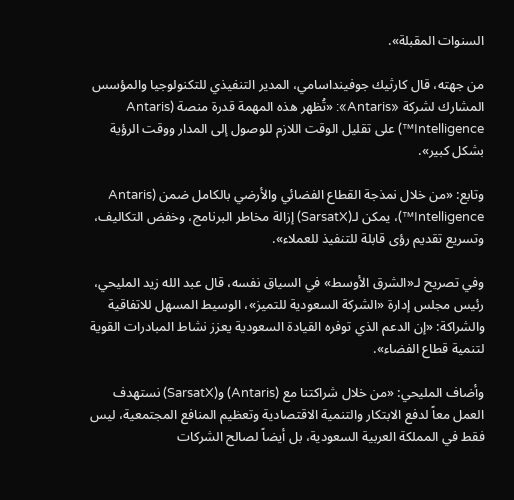السنوات المقبلة».

من جهته، قال كارثيك جوفينداسامي، المدير التنفيذي للتكنولوجيا والمؤسس المشارك لشركة «Antaris»: «تُظهر هذه المهمة قدرة منصة (Antaris Intelligence™) على تقليل الوقت اللازم للوصول إلى المدار ووقت الرؤية بشكل كبير».

وتابع: «من خلال نمذجة القطاع الفضائي والأرضي بالكامل ضمن (Antaris Intelligence™)، يمكن لـ(SarsatX) إزالة مخاطر البرنامج، وخفض التكاليف، وتسريع تقديم رؤى قابلة للتنفيذ للعملاء».

وفي تصريح لـ«الشرق الأوسط» في السياق نفسه، قال عبد الله زيد المليحي، رئيس مجلس إدارة «الشركة السعودية للتميز»، الوسيط المسهل للاتفاقية والشراكة: «إن الدعم الذي توفره القيادة السعودية يعزز نشاط المبادرات القوية لتنمية قطاع الفضاء».

وأضاف المليحي: «من خلال شراكتنا مع (Antaris) و(SarsatX) نستهدف العمل معاً لدفع الابتكار والتنمية الاقتصادية وتعظيم المنافع المجتمعية، ليس فقط في المملكة العربية السعودية، بل أيضاً لصالح الشركات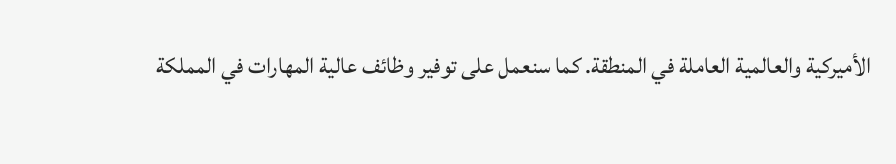الأميركية والعالمية العاملة في المنطقة. كما سنعمل على توفير وظائف عالية المهارات في المملكة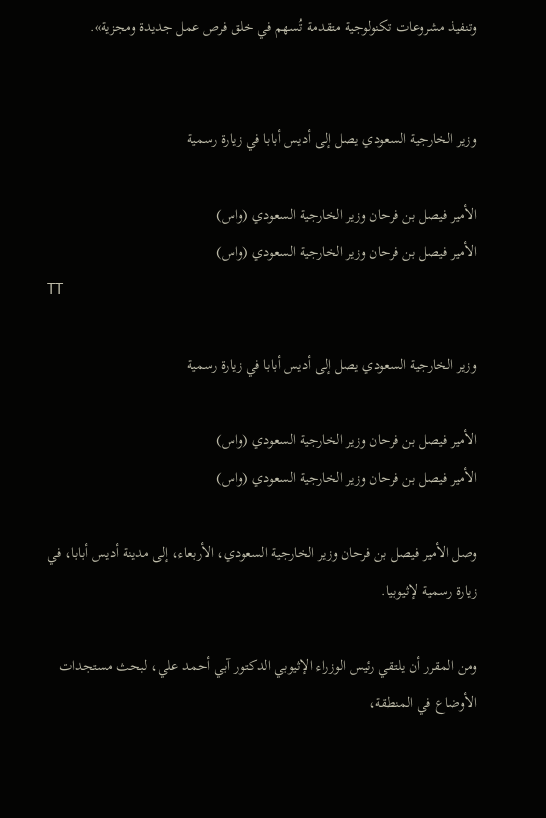وتنفيذ مشروعات تكنولوجية متقدمة تُسهم في خلق فرص عمل جديدة ومجزية».


وزير الخارجية السعودي يصل إلى أديس أبابا في زيارة رسمية

الأمير فيصل بن فرحان وزير الخارجية السعودي (واس)
الأمير فيصل بن فرحان وزير الخارجية السعودي (واس)
TT

وزير الخارجية السعودي يصل إلى أديس أبابا في زيارة رسمية

الأمير فيصل بن فرحان وزير الخارجية السعودي (واس)
الأمير فيصل بن فرحان وزير الخارجية السعودي (واس)

وصل الأمير فيصل بن فرحان وزير الخارجية السعودي، الأربعاء، إلى مدينة أديس أبابا، في زيارة رسمية لإثيوبيا.

ومن المقرر أن يلتقي رئيس الوزراء الإثيوبي الدكتور آبي أحمد علي، لبحث مستجدات الأوضاع في المنطقة،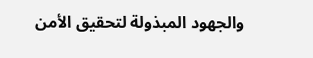والجهود المبذولة لتحقيق الأمن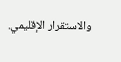والاستقرار الإقليمي.